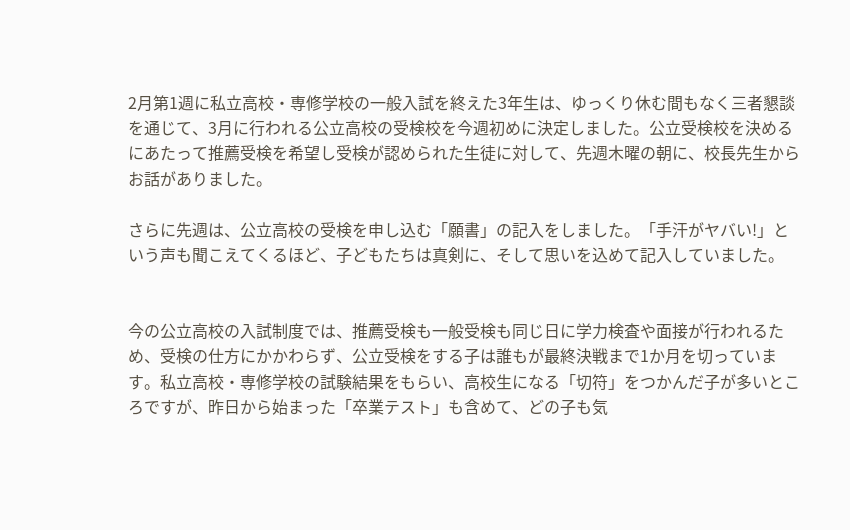2月第1週に私立高校・専修学校の一般入試を終えた3年生は、ゆっくり休む間もなく三者懇談を通じて、3月に行われる公立高校の受検校を今週初めに決定しました。公立受検校を決めるにあたって推薦受検を希望し受検が認められた生徒に対して、先週木曜の朝に、校長先生からお話がありました。

さらに先週は、公立高校の受検を申し込む「願書」の記入をしました。「手汗がヤバい!」という声も聞こえてくるほど、子どもたちは真剣に、そして思いを込めて記入していました。


今の公立高校の入試制度では、推薦受検も一般受検も同じ日に学力検査や面接が行われるため、受検の仕方にかかわらず、公立受検をする子は誰もが最終決戦まで1か月を切っています。私立高校・専修学校の試験結果をもらい、高校生になる「切符」をつかんだ子が多いところですが、昨日から始まった「卒業テスト」も含めて、どの子も気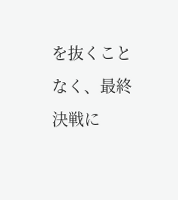を抜くことなく、最終決戦に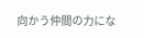向かう仲間の力にな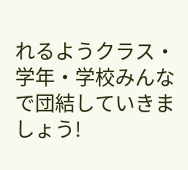れるようクラス・学年・学校みんなで団結していきましょう!